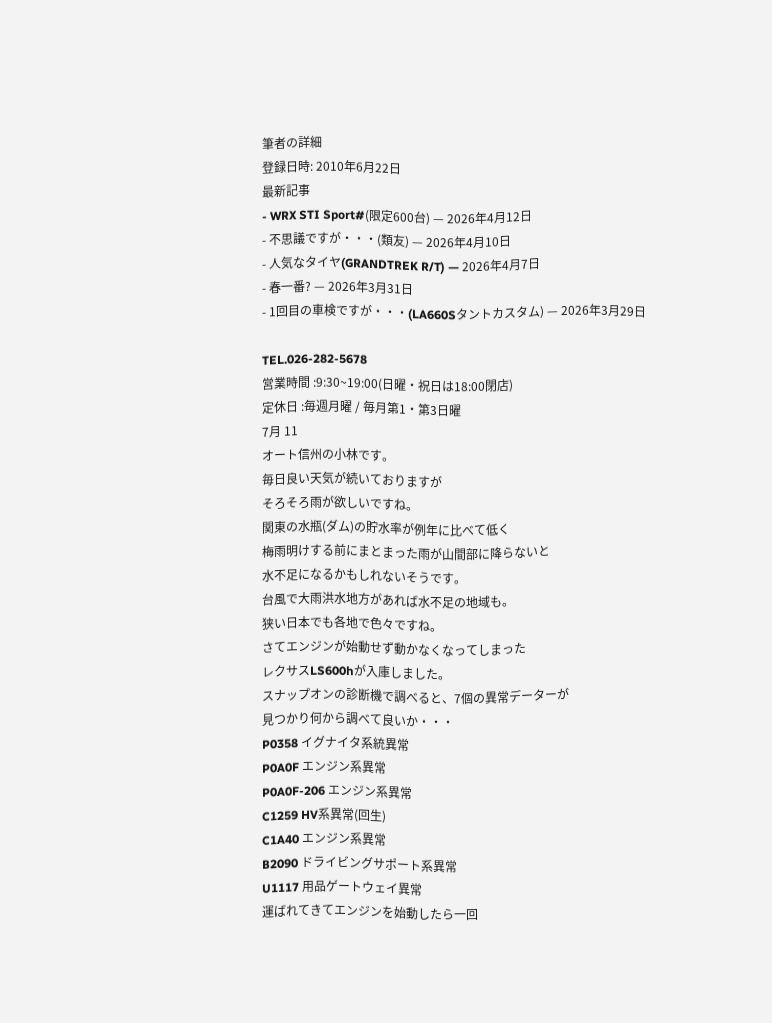筆者の詳細
登録日時: 2010年6月22日
最新記事
- WRX STI Sport#(限定600台) — 2026年4月12日
- 不思議ですが・・・(類友) — 2026年4月10日
- 人気なタイヤ(GRANDTREK R/T) — 2026年4月7日
- 春一番? — 2026年3月31日
- 1回目の車検ですが・・・(LA660Sタントカスタム) — 2026年3月29日

TEL.026-282-5678
営業時間 :9:30~19:00(日曜・祝日は18:00閉店)
定休日 :毎週月曜 / 毎月第1・第3日曜
7月 11
オート信州の小林です。
毎日良い天気が続いておりますが
そろそろ雨が欲しいですね。
関東の水瓶(ダム)の貯水率が例年に比べて低く
梅雨明けする前にまとまった雨が山間部に降らないと
水不足になるかもしれないそうです。
台風で大雨洪水地方があれば水不足の地域も。
狭い日本でも各地で色々ですね。
さてエンジンが始動せず動かなくなってしまった
レクサスLS600hが入庫しました。
スナップオンの診断機で調べると、7個の異常データーが
見つかり何から調べて良いか・・・
P0358 イグナイタ系統異常
P0A0F エンジン系異常
P0A0F-206 エンジン系異常
C1259 HV系異常(回生)
C1A40 エンジン系異常
B2090 ドライビングサポート系異常
U1117 用品ゲートウェイ異常
運ばれてきてエンジンを始動したら一回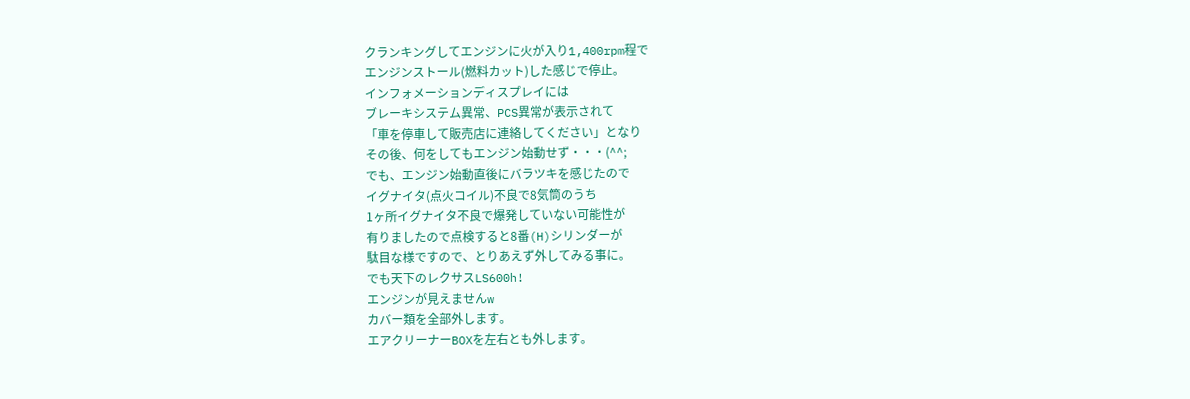クランキングしてエンジンに火が入り1,400rpm程で
エンジンストール(燃料カット)した感じで停止。
インフォメーションディスプレイには
ブレーキシステム異常、PCS異常が表示されて
「車を停車して販売店に連絡してください」となり
その後、何をしてもエンジン始動せず・・・(^^;
でも、エンジン始動直後にバラツキを感じたので
イグナイタ(点火コイル)不良で8気筒のうち
1ヶ所イグナイタ不良で爆発していない可能性が
有りましたので点検すると8番(H)シリンダーが
駄目な様ですので、とりあえず外してみる事に。
でも天下のレクサスLS600h!
エンジンが見えませんw
カバー類を全部外します。
エアクリーナーBOXを左右とも外します。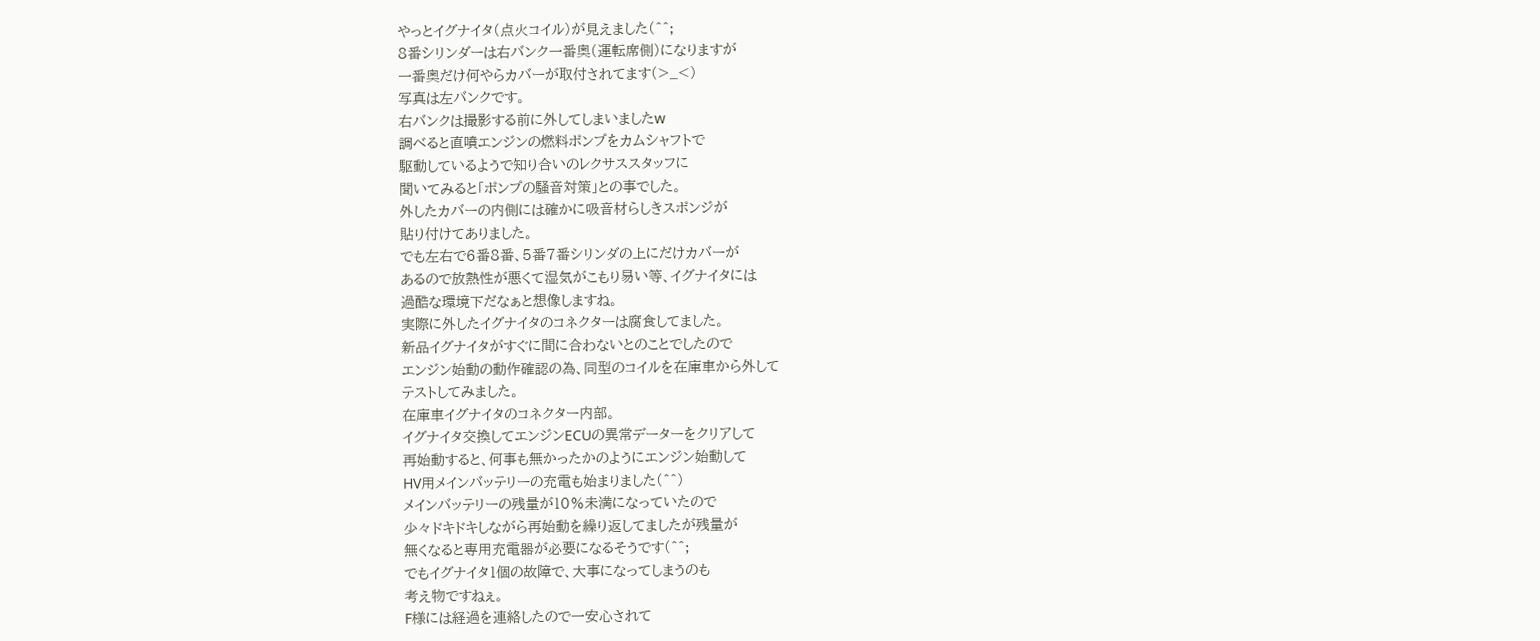やっとイグナイタ(点火コイル)が見えました(^^;
8番シリンダーは右バンク一番奥(運転席側)になりますが
一番奥だけ何やらカバーが取付されてます(>_<)
写真は左バンクです。
右バンクは撮影する前に外してしまいましたw
調べると直噴エンジンの燃料ポンプをカムシャフトで
駆動しているようで知り合いのレクサススタッフに
聞いてみると「ポンプの騒音対策」との事でした。
外したカバーの内側には確かに吸音材らしきスポンジが
貼り付けてありました。
でも左右で6番8番、5番7番シリンダの上にだけカバーが
あるので放熱性が悪くて湿気がこもり易い等、イグナイタには
過酷な環境下だなぁと想像しますね。
実際に外したイグナイタのコネクターは腐食してました。
新品イグナイタがすぐに間に合わないとのことでしたので
エンジン始動の動作確認の為、同型のコイルを在庫車から外して
テストしてみました。
在庫車イグナイタのコネクター内部。
イグナイタ交換してエンジンECUの異常データーをクリアして
再始動すると、何事も無かったかのようにエンジン始動して
HV用メインバッテリーの充電も始まりました(^^)
メインバッテリーの残量が10%未満になっていたので
少々ドキドキしながら再始動を繰り返してましたが残量が
無くなると専用充電器が必要になるそうです(^^;
でもイグナイタ1個の故障で、大事になってしまうのも
考え物ですねぇ。
F様には経過を連絡したので一安心されて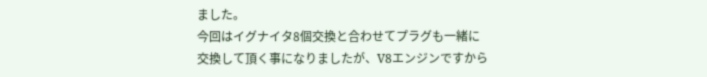ました。
今回はイグナイタ8個交換と合わせてプラグも一緒に
交換して頂く事になりましたが、V8エンジンですから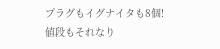プラグもイグナイタも8個!
値段もそれなり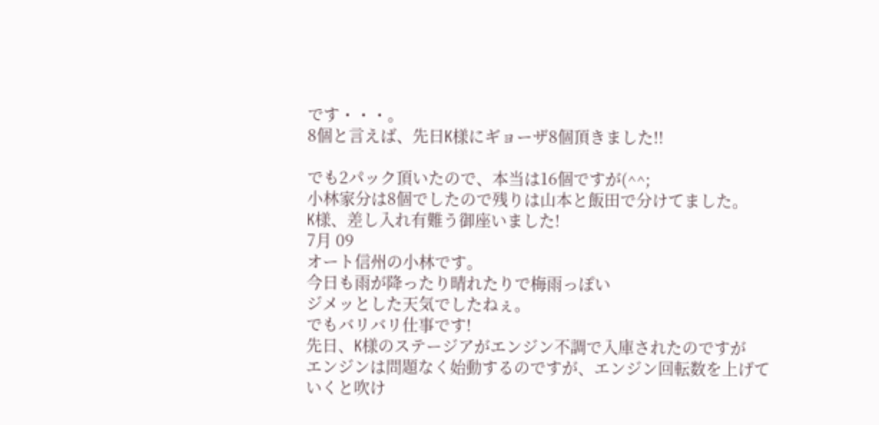です・・・。
8個と言えば、先日K様にギョーザ8個頂きました!!

でも2パック頂いたので、本当は16個ですが(^^;
小林家分は8個でしたので残りは山本と飯田で分けてました。
K様、差し入れ有難う御座いました!
7月 09
オート信州の小林です。
今日も雨が降ったり晴れたりで梅雨っぽい
ジメッとした天気でしたねぇ。
でもバリバリ仕事です!
先日、K様のステージアがエンジン不調で入庫されたのですが
エンジンは問題なく始動するのですが、エンジン回転数を上げて
いくと吹け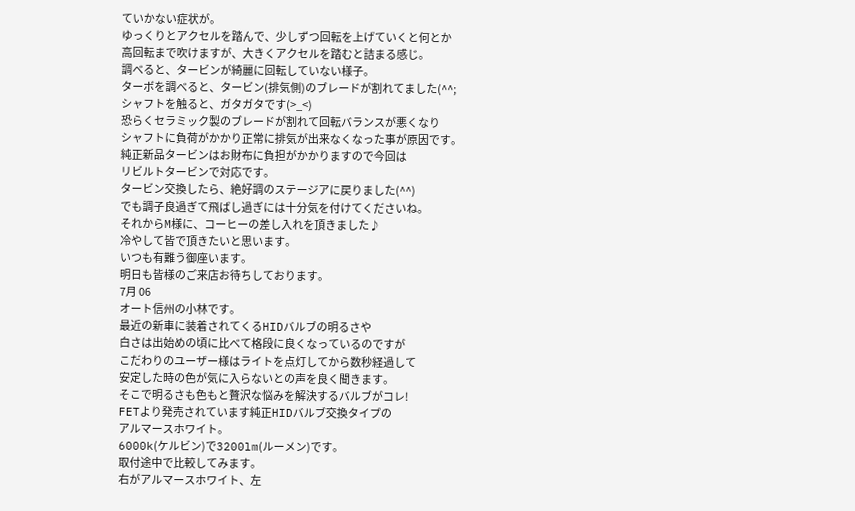ていかない症状が。
ゆっくりとアクセルを踏んで、少しずつ回転を上げていくと何とか
高回転まで吹けますが、大きくアクセルを踏むと詰まる感じ。
調べると、タービンが綺麗に回転していない様子。
ターボを調べると、タービン(排気側)のブレードが割れてました(^^;
シャフトを触ると、ガタガタです(>_<)
恐らくセラミック製のブレードが割れて回転バランスが悪くなり
シャフトに負荷がかかり正常に排気が出来なくなった事が原因です。
純正新品タービンはお財布に負担がかかりますので今回は
リビルトタービンで対応です。
タービン交換したら、絶好調のステージアに戻りました(^^)
でも調子良過ぎて飛ばし過ぎには十分気を付けてくださいね。
それからM様に、コーヒーの差し入れを頂きました♪
冷やして皆で頂きたいと思います。
いつも有難う御座います。
明日も皆様のご来店お待ちしております。
7月 06
オート信州の小林です。
最近の新車に装着されてくるHIDバルブの明るさや
白さは出始めの頃に比べて格段に良くなっているのですが
こだわりのユーザー様はライトを点灯してから数秒経過して
安定した時の色が気に入らないとの声を良く聞きます。
そこで明るさも色もと贅沢な悩みを解決するバルブがコレ!
FETより発売されています純正HIDバルブ交換タイプの
アルマースホワイト。
6000k(ケルビン)で3200lm(ルーメン)です。
取付途中で比較してみます。
右がアルマースホワイト、左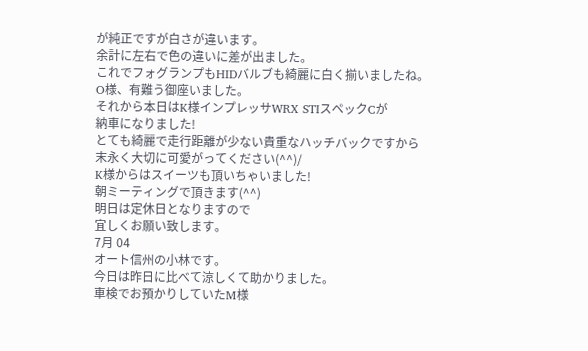が純正ですが白さが違います。
余計に左右で色の違いに差が出ました。
これでフォグランプもHIDバルブも綺麗に白く揃いましたね。
O様、有難う御座いました。
それから本日はK様インプレッサWRX STIスペックCが
納車になりました!
とても綺麗で走行距離が少ない貴重なハッチバックですから
末永く大切に可愛がってください(^^)/
K様からはスイーツも頂いちゃいました!
朝ミーティングで頂きます(^^)
明日は定休日となりますので
宜しくお願い致します。
7月 04
オート信州の小林です。
今日は昨日に比べて涼しくて助かりました。
車検でお預かりしていたM様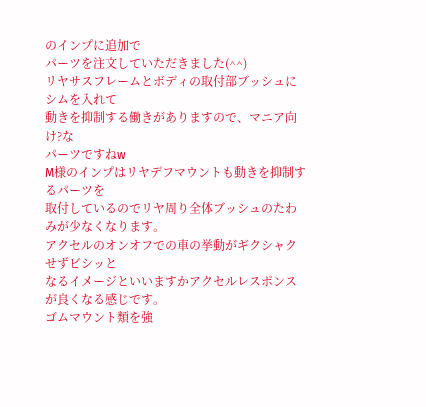のインプに追加で
パーツを注文していただきました(^^)
リヤサスフレームとボディの取付部ブッシュにシムを入れて
動きを抑制する働きがありますので、マニア向け?な
パーツですねw
M様のインプはリヤデフマウントも動きを抑制するパーツを
取付しているのでリヤ周り全体ブッシュのたわみが少なくなります。
アクセルのオンオフでの車の挙動がギクシャクせずビシッと
なるイメージといいますかアクセルレスポンスが良くなる感じです。
ゴムマウント類を強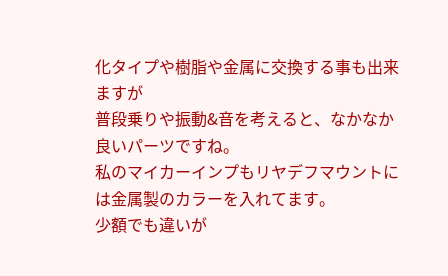化タイプや樹脂や金属に交換する事も出来ますが
普段乗りや振動&音を考えると、なかなか良いパーツですね。
私のマイカーインプもリヤデフマウントには金属製のカラーを入れてます。
少額でも違いが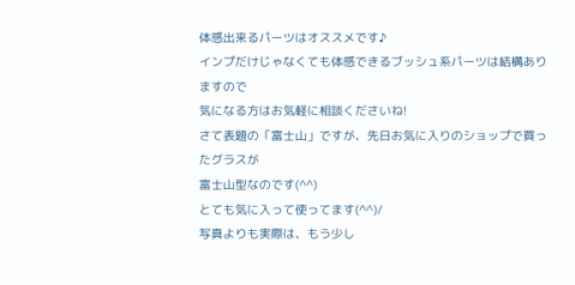体感出来るパーツはオススメです♪
インプだけじゃなくても体感できるブッシュ系パーツは結構ありますので
気になる方はお気軽に相談くださいね!
さて表題の「富士山」ですが、先日お気に入りのショップで買ったグラスが
富士山型なのです(^^)
とても気に入って使ってます(^^)/
写真よりも実際は、もう少し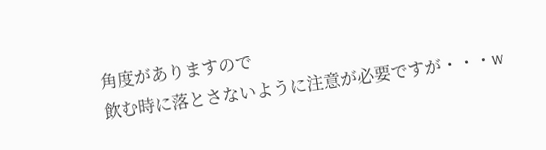角度がありますので
飲む時に落とさないように注意が必要ですが・・・w